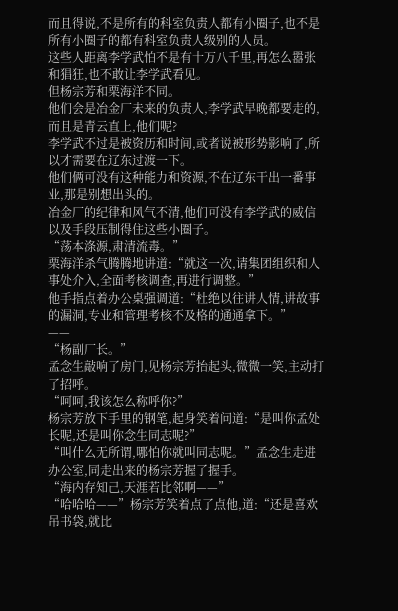而且得说,不是所有的科室负责人都有小圈子,也不是所有小圈子的都有科室负责人级别的人员。
这些人距离李学武怕不是有十万八千里,再怎么嚣张和猖狂,也不敢让李学武看见。
但杨宗芳和栗海洋不同。
他们会是冶金厂未来的负责人,李学武早晚都要走的,而且是青云直上,他们呢?
李学武不过是被资历和时间,或者说被形势影响了,所以才需要在辽东过渡一下。
他们俩可没有这种能力和资源,不在辽东干出一番事业,那是别想出头的。
冶金厂的纪律和风气不清,他们可没有李学武的威信以及手段压制得住这些小圈子。
“荡本涤源,肃清流毒。”
栗海洋杀气腾腾地讲道:“就这一次,请集团组织和人事处介入,全面考核调查,再进行调整。”
他手指点着办公桌强调道:“杜绝以往讲人情,讲故事的漏洞,专业和管理考核不及格的通通拿下。”
——
“杨副厂长。”
孟念生敲响了房门,见杨宗芳抬起头,微微一笑,主动打了招呼。
“呵呵,我该怎么称呼你?”
杨宗芳放下手里的钢笔,起身笑着问道:“是叫你孟处长呢,还是叫你念生同志呢?”
“叫什么无所谓,哪怕你就叫同志呢。”孟念生走进办公室,同走出来的杨宗芳握了握手。
“海内存知己,天涯若比邻啊——”
“哈哈哈——”杨宗芳笑着点了点他,道:“还是喜欢吊书袋,就比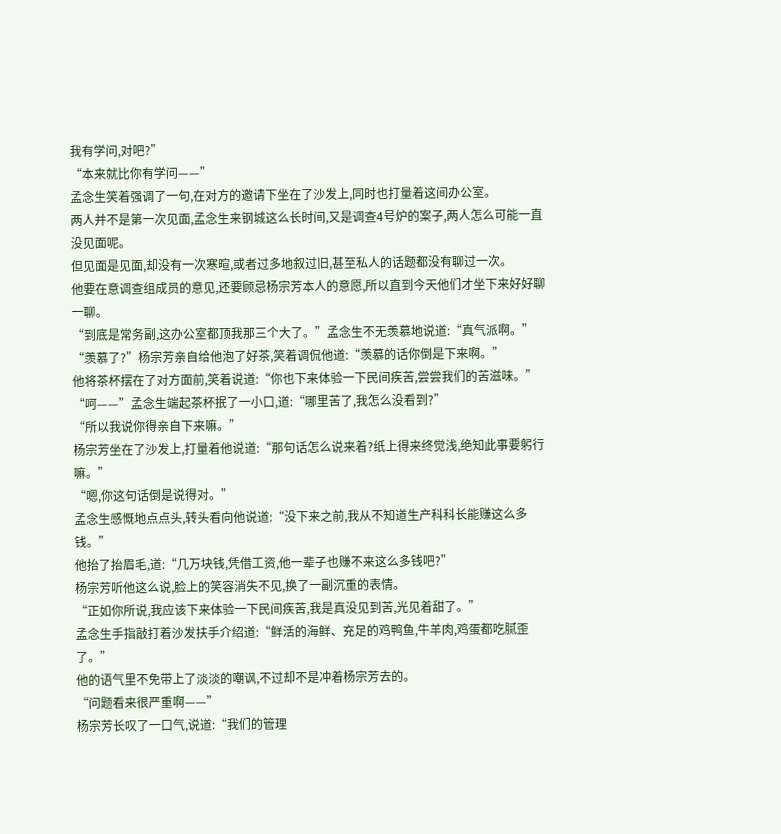我有学问,对吧?”
“本来就比你有学问——”
孟念生笑着强调了一句,在对方的邀请下坐在了沙发上,同时也打量着这间办公室。
两人并不是第一次见面,孟念生来钢城这么长时间,又是调查4号炉的案子,两人怎么可能一直没见面呢。
但见面是见面,却没有一次寒暄,或者过多地叙过旧,甚至私人的话题都没有聊过一次。
他要在意调查组成员的意见,还要顾忌杨宗芳本人的意愿,所以直到今天他们才坐下来好好聊一聊。
“到底是常务副,这办公室都顶我那三个大了。”孟念生不无羡慕地说道:“真气派啊。”
“羡慕了?”杨宗芳亲自给他泡了好茶,笑着调侃他道:“羡慕的话你倒是下来啊。”
他将茶杯摆在了对方面前,笑着说道:“你也下来体验一下民间疾苦,尝尝我们的苦滋味。”
“呵——”孟念生端起茶杯抿了一小口,道:“哪里苦了,我怎么没看到?”
“所以我说你得亲自下来嘛。”
杨宗芳坐在了沙发上,打量着他说道:“那句话怎么说来着?纸上得来终觉浅,绝知此事要躬行嘛。”
“嗯,你这句话倒是说得对。”
孟念生感慨地点点头,转头看向他说道:“没下来之前,我从不知道生产科科长能赚这么多钱。”
他抬了抬眉毛,道:“几万块钱,凭借工资,他一辈子也赚不来这么多钱吧?”
杨宗芳听他这么说,脸上的笑容消失不见,换了一副沉重的表情。
“正如你所说,我应该下来体验一下民间疾苦,我是真没见到苦,光见着甜了。”
孟念生手指敲打着沙发扶手介绍道:“鲜活的海鲜、充足的鸡鸭鱼,牛羊肉,鸡蛋都吃腻歪了。”
他的语气里不免带上了淡淡的嘲讽,不过却不是冲着杨宗芳去的。
“问题看来很严重啊——”
杨宗芳长叹了一口气,说道:“我们的管理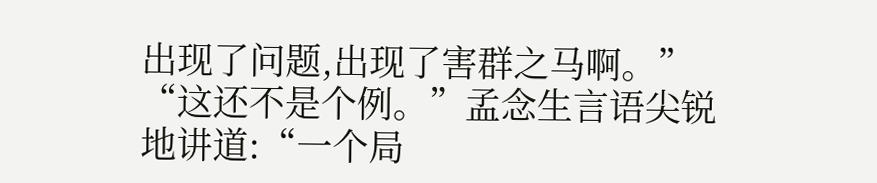出现了问题,出现了害群之马啊。”
“这还不是个例。”孟念生言语尖锐地讲道:“一个局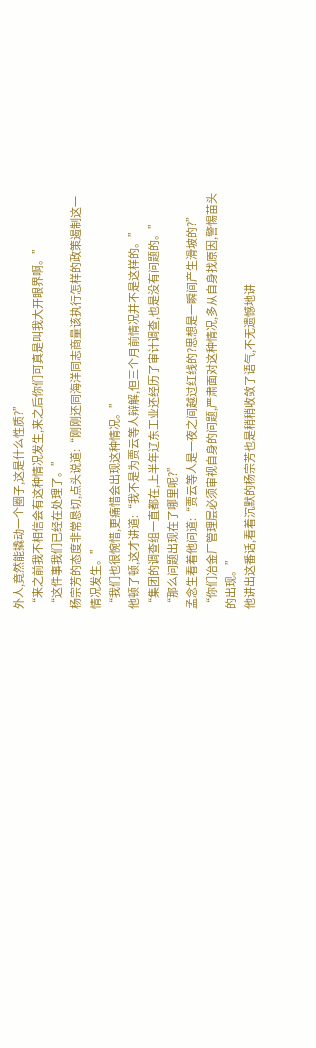外人,竟然能撬动一个圈子,这是什么性质?”
“来之前我不相信会有这种情况发生,来之后你们可真是叫我大开眼界啊。”
“这件事我们已经在处理了。”
杨宗芳的态度非常恳切,点头说道:“刚刚还同海洋同志商量该执行怎样的政策遏制这一情况发生。”
“我们也很惋惜,更痛惜会出现这种情况。”
他顿了顿,这才讲道:“我不是为贾云等人辩解,但三个月前情况并不是这样的。”
“集团的调查组一直都在,上半年辽东工业还经历了审计调查,也是没有问题的。”
“那么问题出现在了哪里呢?”
孟念生看着他问道:“贾云等人是一夜之间越过红线的?思想是一瞬间产生滑坡的?”
“你们冶金厂管理层必须审视自身的问题,严肃面对这种情况,多从自身找原因,警惕苗头的出现。”
他讲出这番话,看着沉默的杨宗芳也是稍稍收敛了语气,不无遗憾地讲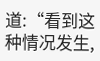道:“看到这种情况发生,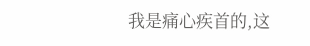我是痛心疾首的,这